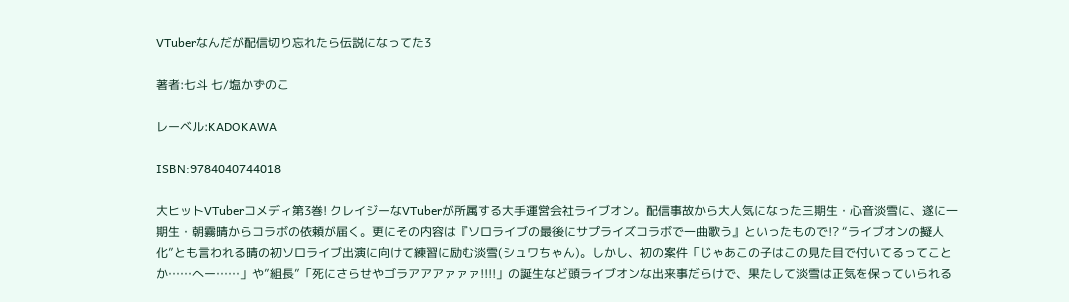VTuberなんだが配信切り忘れたら伝説になってた3

著者:七斗 七/塩かずのこ

レーベル:KADOKAWA

ISBN:9784040744018

大ヒットVTuberコメディ第3巻! クレイジーなVTuberが所属する大手運営会社ライブオン。配信事故から大人気になった三期生・心音淡雪に、遂に一期生・朝霧晴からコラボの依頼が届く。更にその内容は『ソロライブの最後にサプライズコラボで一曲歌う』といったもので!? “ライブオンの擬人化”とも言われる晴の初ソロライブ出演に向けて練習に励む淡雪(シュワちゃん)。しかし、初の案件「じゃあこの子はこの見た目で付いてるってことか……へー……」や”組長”「死にさらせやゴラアアアァァァ!!!!」の誕生など頭ライブオンな出来事だらけで、果たして淡雪は正気を保っていられる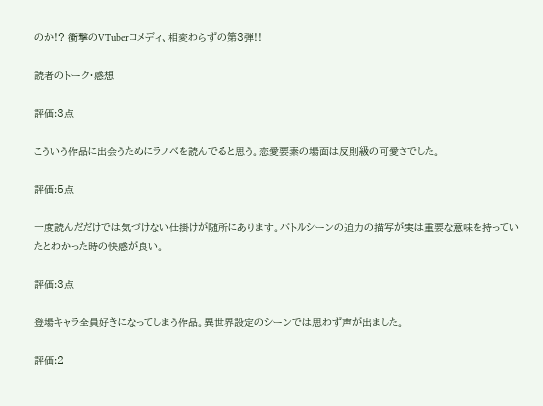のか!? 衝撃のVTuberコメディ、相変わらずの第3弾!!

読者のトーク・感想

評価:3点

こういう作品に出会うためにラノベを読んでると思う。恋愛要素の場面は反則級の可愛さでした。

評価:5点

一度読んだだけでは気づけない仕掛けが随所にあります。バトルシーンの迫力の描写が実は重要な意味を持っていたとわかった時の快感が良い。

評価:3点

登場キャラ全員好きになってしまう作品。異世界設定のシーンでは思わず声が出ました。

評価:2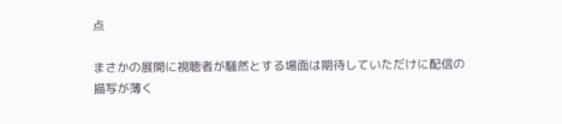点

まさかの展開に視聴者が騒然とする場面は期待していただけに配信の描写が薄く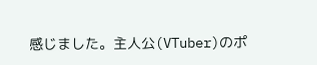感じました。主人公(VTuber)のポ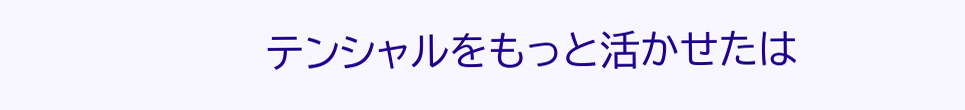テンシャルをもっと活かせたは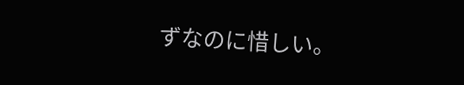ずなのに惜しい。